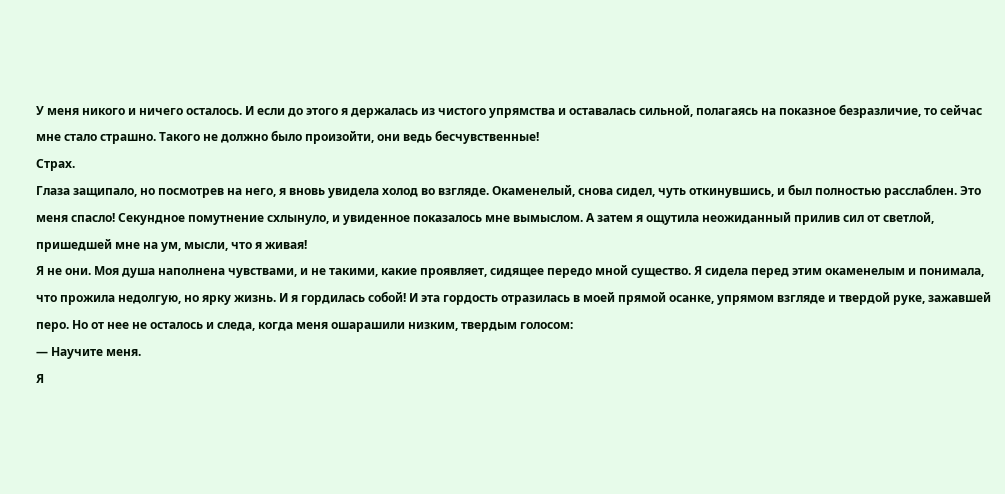У меня никого и ничего осталось. И если до этого я держалась из чистого упрямства и оставалась сильной, полагаясь на показное безразличие, то сейчас мне стало страшно. Такого не должно было произойти, они ведь бесчувственные!
Страх.
Глаза защипало, но посмотрев на него, я вновь увидела холод во взгляде. Окаменелый, снова сидел, чуть откинувшись, и был полностью расслаблен. Это меня спасло! Секундное помутнение схлынуло, и увиденное показалось мне вымыслом. А затем я ощутила неожиданный прилив сил от светлой, пришедшей мне на ум, мысли, что я живая!
Я не они. Моя душа наполнена чувствами, и не такими, какие проявляет, сидящее передо мной существо. Я сидела перед этим окаменелым и понимала, что прожила недолгую, но ярку жизнь. И я гордилась собой! И эта гордость отразилась в моей прямой осанке, упрямом взгляде и твердой руке, зажавшей перо. Но от нее не осталось и следа, когда меня ошарашили низким, твердым голосом:
— Научите меня.
Я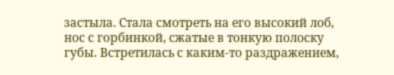застыла. Стала смотреть на его высокий лоб, нос с горбинкой, сжатые в тонкую полоску губы. Встретилась с каким-то раздражением,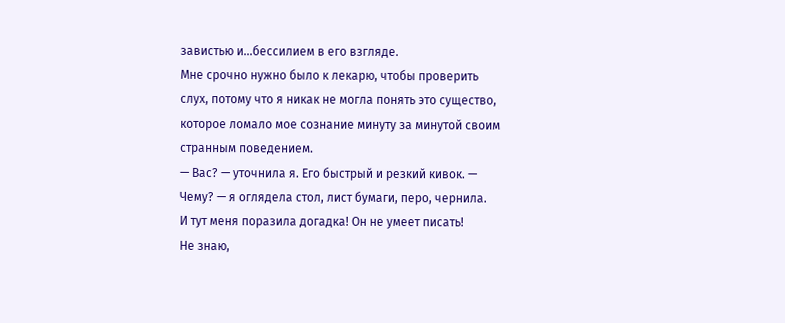завистью и…бессилием в его взгляде.
Мне срочно нужно было к лекарю, чтобы проверить слух, потому что я никак не могла понять это существо, которое ломало мое сознание минуту за минутой своим странным поведением.
— Вас? — уточнила я. Его быстрый и резкий кивок. — Чему? — я оглядела стол, лист бумаги, перо, чернила.
И тут меня поразила догадка! Он не умеет писать!
Не знаю,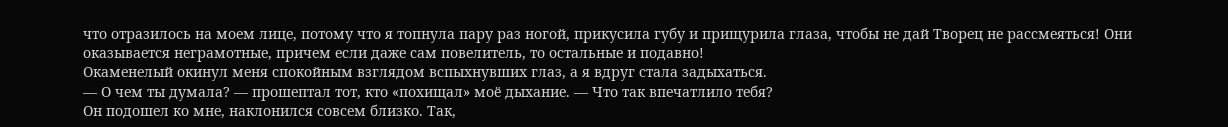что отразилось на моем лице, потому что я топнула пару раз ногой, прикусила губу и прищурила глаза, чтобы не дай Творец не рассмеяться! Они оказывается неграмотные, причем если даже сам повелитель, то остальные и подавно!
Окаменелый окинул меня спокойным взглядом вспыхнувших глаз, а я вдруг стала задыхаться.
— О чем ты думала? — прошептал тот, кто «похищал» моё дыхание. — Что так впечатлило тебя?
Он подошел ко мне, наклонился совсем близко. Так,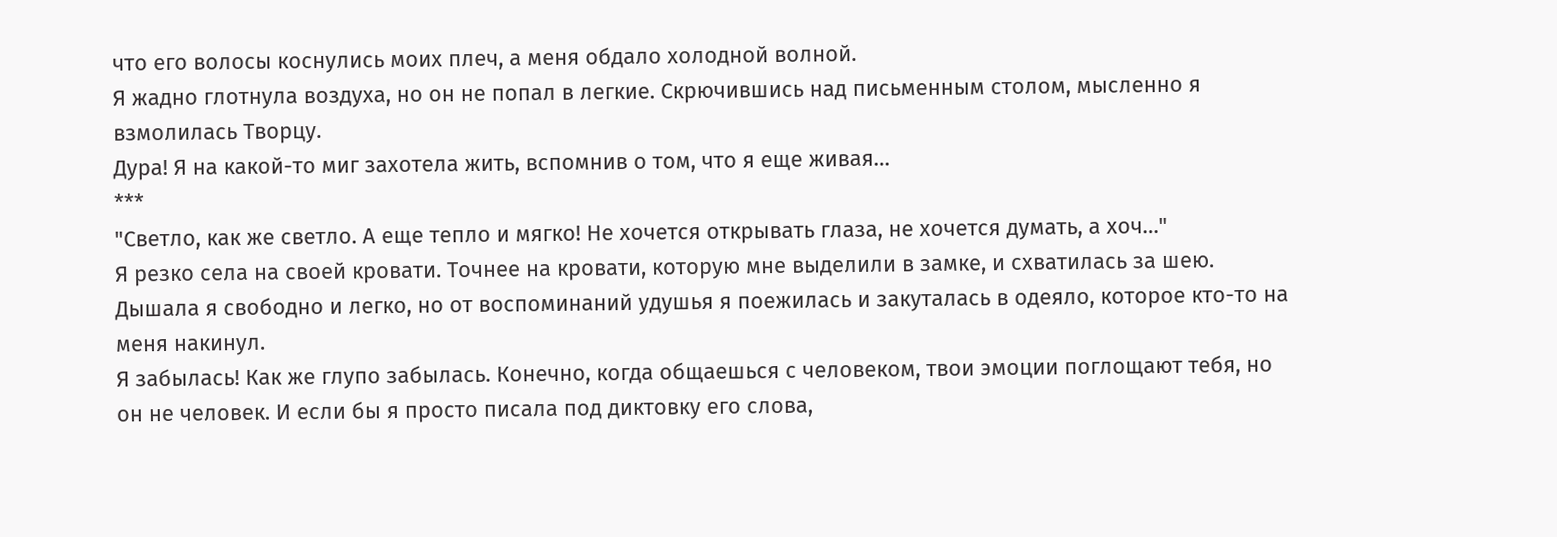что его волосы коснулись моих плеч, а меня обдало холодной волной.
Я жадно глотнула воздуха, но он не попал в легкие. Скрючившись над письменным столом, мысленно я взмолилась Творцу.
Дура! Я на какой-то миг захотела жить, вспомнив о том, что я еще живая…
***
"Светло, как же светло. А еще тепло и мягко! Не хочется открывать глаза, не хочется думать, а хоч…"
Я резко села на своей кровати. Точнее на кровати, которую мне выделили в замке, и схватилась за шею. Дышала я свободно и легко, но от воспоминаний удушья я поежилась и закуталась в одеяло, которое кто-то на меня накинул.
Я забылась! Как же глупо забылась. Конечно, когда общаешься с человеком, твои эмоции поглощают тебя, но он не человек. И если бы я просто писала под диктовку его слова,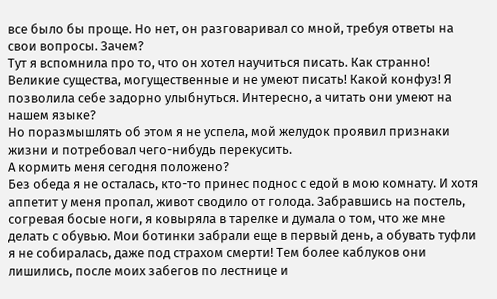все было бы проще. Но нет, он разговаривал со мной, требуя ответы на свои вопросы. Зачем?
Тут я вспомнила про то, что он хотел научиться писать. Как странно! Великие существа, могущественные и не умеют писать! Какой конфуз! Я позволила себе задорно улыбнуться. Интересно, а читать они умеют на нашем языке?
Но поразмышлять об этом я не успела, мой желудок проявил признаки жизни и потребовал чего-нибудь перекусить.
А кормить меня сегодня положено?
Без обеда я не осталась, кто-то принес поднос с едой в мою комнату. И хотя аппетит у меня пропал, живот сводило от голода. Забравшись на постель, согревая босые ноги, я ковыряла в тарелке и думала о том, что же мне делать с обувью. Мои ботинки забрали еще в первый день, а обувать туфли я не собиралась, даже под страхом смерти! Тем более каблуков они лишились, после моих забегов по лестнице и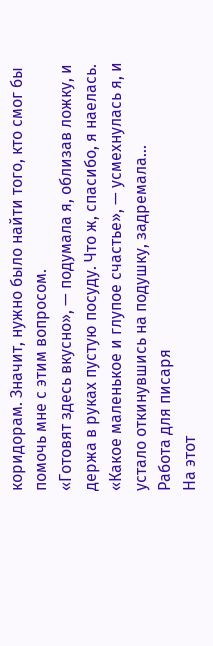коридорам. Значит, нужно было найти того, кто смог бы помочь мне с этим вопросом.
«Готовят здесь вкусно», — подумала я, облизав ложку, и держа в руках пустую посуду. Что ж, спасибо, я наелась. «Какое маленькое и глупое счастье», — усмехнулась я, и устало откинувшись на подушку, задремала…
Работа для писаря
На этот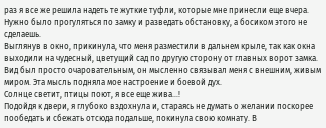раз я все же решила надеть те жуткие туфли, которые мне принесли еще вчера. Нужно было прогуляться по замку и разведать обстановку, а босиком этого не сделаешь.
Выглянув в окно, прикинула, что меня разместили в дальнем крыле, так как окна выходили на чудесный, цветущий сад по другую сторону от главных ворот замка. Вид был просто очаровательным, он мысленно связывал меня с внешним, живым миром. Эта мысль подняла мое настроение и боевой дух.
Солнце светит, птицы поют, я все еще жива…!
Подойдя к двери, я глубоко вздохнула и, стараясь не думать о желании поскорее пообедать и сбежать отсюда подальше, покинула свою комнату. В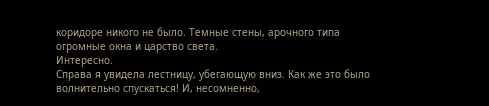коридоре никого не было. Темные стены, арочного типа огромные окна и царство света.
Интересно.
Справа я увидела лестницу, убегающую вниз. Как же это было волнительно спускаться! И, несомненно,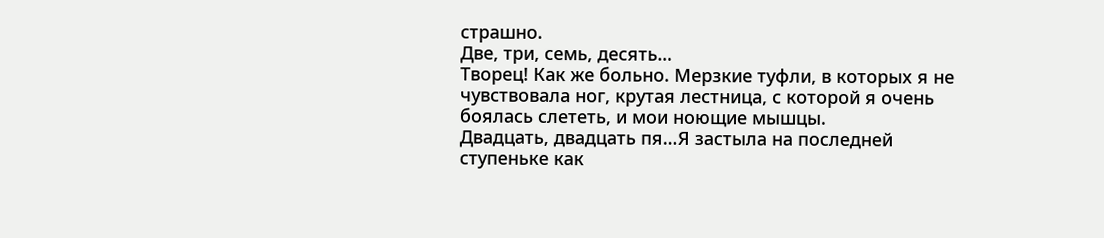страшно.
Две, три, семь, десять…
Творец! Как же больно. Мерзкие туфли, в которых я не чувствовала ног, крутая лестница, с которой я очень боялась слететь, и мои ноющие мышцы.
Двадцать, двадцать пя…Я застыла на последней ступеньке как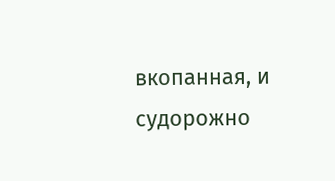вкопанная, и судорожно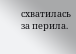схватилась за перила.